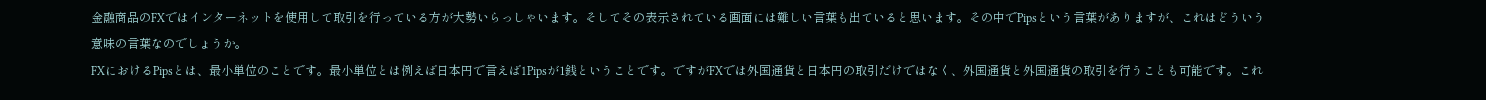金融商品のFXではインターネットを使用して取引を行っている方が大勢いらっしゃいます。そしてその表示されている画面には難しい言葉も出ていると思います。その中でPipsという言葉がありますが、これはどういう意味の言葉なのでしょうか。
FXにおけるPipsとは、最小単位のことです。最小単位とは例えば日本円で言えば1Pipsが1銭ということです。ですがFXでは外国通貨と日本円の取引だけではなく、外国通貨と外国通貨の取引を行うことも可能です。これ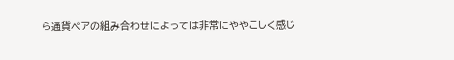ら通貨ペアの組み合わせによっては非常にややこしく感じ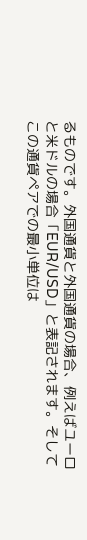るものです。外国通貨と外国通貨の場合、例えばユーロと米ドルの場合「EUR/USD」と表記されます。そしてこの通貨ペアでの最小単位は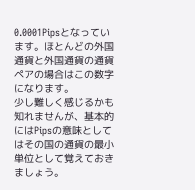0.0001Pipsとなっています。ほとんどの外国通貨と外国通貨の通貨ペアの場合はこの数字になります。
少し難しく感じるかも知れませんが、基本的にはPipsの意味としてはその国の通貨の最小単位として覚えておきましょう。